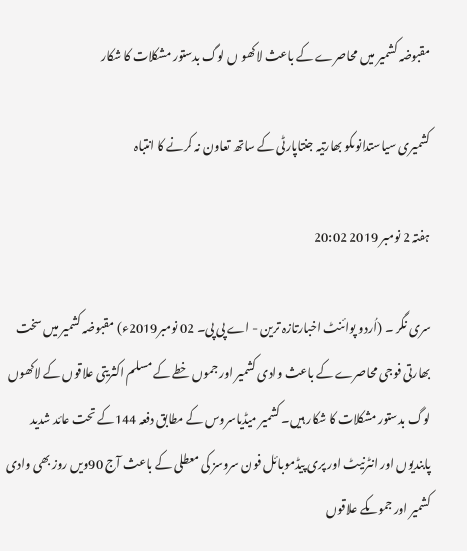مقبوضہ کشمیر میں محاصرے کے باعث لاکھو ں لوگ بدستور مشکلات کا شکار

کشمیری سیاستدانوںکو بھارتیہ جنتاپارٹی کے ساتھ تعاون نہ کرنے کا انتباہ

ہفتہ 2 نومبر 2019 20:02

سری نگر ۔ (اُردو پوائنٹ اخبارتازہ ترین - اے پی پی۔ 02 نومبر2019ء) مقبوضہ کشمیر میں سخت بھارتی فوجی محاصرے کے باعث وادی کشمیر اور جموں خطے کے مسلم اکثریتی علاقوں کے لاکھوں لوگ بدستور مشکلات کا شکار ہیں۔ کشمیر میڈیاسروس کے مطابق دفعہ 144کے تحت عائد شدید پابندیوں اور انٹرنیٹ اور پری پیڈموبائل فون سروسز کی معطلی کے باعث آج 90ویں روز بھی وادی کشمیر اور جموںکے علاقوں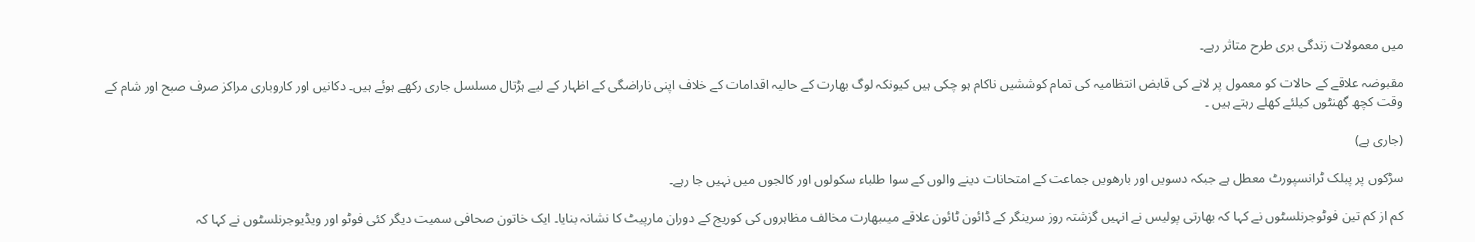میں معمولات زندگی بری طرح متاثر رہے۔

مقبوضہ علاقے کے حالات کو معمول پر لانے کی قابض انتظامیہ کی تمام کوششیں ناکام ہو چکی ہیں کیونکہ لوگ بھارت کے حالیہ اقدامات کے خلاف اپنی ناراضگی کے اظہار کے لیے ہڑتال مسلسل جاری رکھے ہوئے ہیں۔ دکانیں اور کاروباری مراکز صرف صبح اور شام کے وقت کچھ گھنٹوں کیلئے کھلے رہتے ہیں ۔

(جاری ہے)

سڑکوں پر پبلک ٹرانسپورٹ معطل ہے جبکہ دسویں اور بارھویں جماعت کے امتحانات دینے والوں کے سوا طلباء سکولوں اور کالجوں میں نہیں جا رہے۔

کم از کم تین فوٹوجرنلسٹوں نے کہا کہ بھارتی پولیس نے انہیں گزشتہ روز سرینگر کے ڈائون ٹائون علاقے میںبھارت مخالف مظاہروں کی کوریج کے دوران مارپیٹ کا نشانہ بنایا۔ ایک خاتون صحافی سمیت دیگر کئی فوٹو اور ویڈیوجرنلسٹوں نے کہا کہ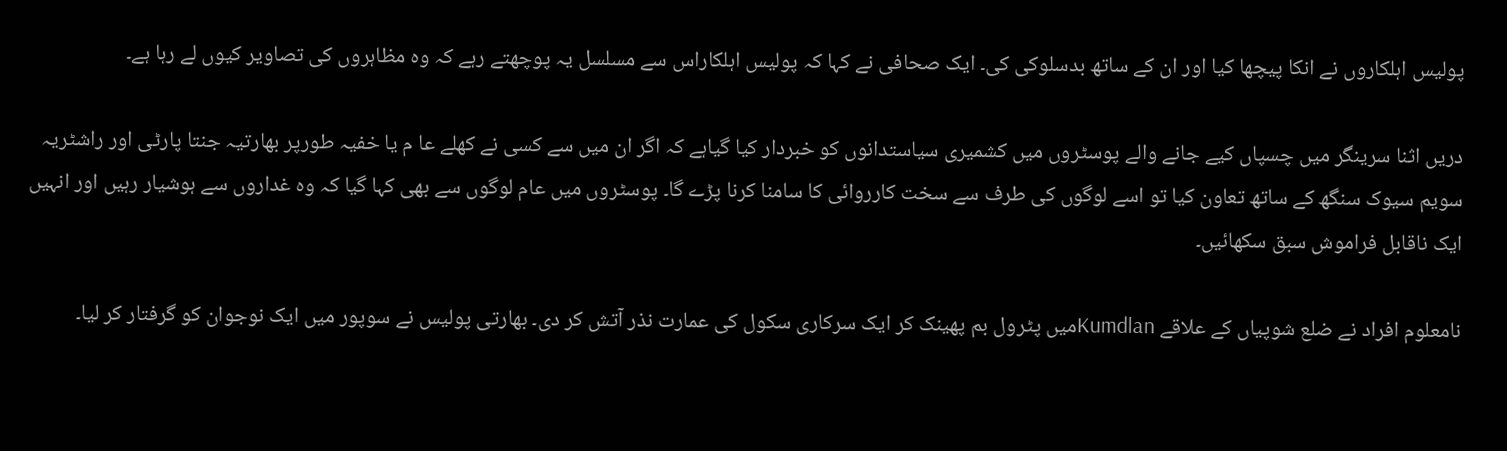پولیس اہلکاروں نے انکا پیچھا کیا اور ان کے ساتھ بدسلوکی کی۔ ایک صحافی نے کہا کہ پولیس اہلکاراس سے مسلسل یہ پوچھتے رہے کہ وہ مظاہروں کی تصاویر کیوں لے رہا ہے۔

دریں اثنا سرینگر میں چسپاں کیے جانے والے پوسٹروں میں کشمیری سیاستدانوں کو خبردار کیا گیاہے کہ اگر ان میں سے کسی نے کھلے عا م یا خفیہ طورپر بھارتیہ جنتا پارٹی اور راشٹریہ سویم سیوک سنگھ کے ساتھ تعاون کیا تو اسے لوگوں کی طرف سے سخت کارروائی کا سامنا کرنا پڑے گا۔ پوسٹروں میں عام لوگوں سے بھی کہا گیا کہ وہ غداروں سے ہوشیار رہیں اور انہیں ایک ناقابل فراموش سبق سکھائیں۔

نامعلوم افراد نے ضلع شوپیاں کے علاقے Kumdlanمیں پٹرول بم پھینک کر ایک سرکاری سکول کی عمارت نذر آتش کر دی۔ بھارتی پولیس نے سوپور میں ایک نوجوان کو گرفتار کر لیا۔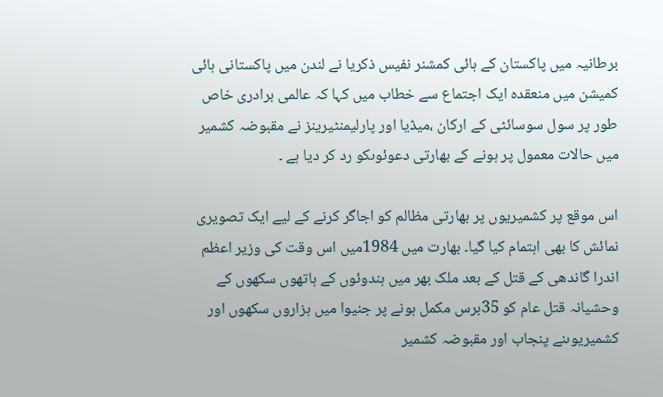برطانیہ میں پاکستان کے ہائی کمشنر نفیس ذکریا نے لندن میں پاکستانی ہائی کمیشن میں منعقدہ ایک اجتماع سے خطاب میں کہا کہ عالمی برادری خاص طور پر سول سوسائٹی کے ارکان ،میڈیا اور پارلیمنٹیرینز نے مقبوضہ کشمیر میں حالات معمول پر ہونے کے بھارتی دعوئوںکو رد کر دیا ہے ۔

اس موقع پر کشمیریوں پر بھارتی مظالم کو اجاگر کرنے کے لیے ایک تصویری نمائش کا بھی اہتمام کیا گیا۔ بھارت میں 1984میں اس وقت کی وزیر اعظم اندرا گاندھی کے قتل کے بعد ملک بھر میں ہندوئوں کے ہاتھوں سکھوں کے وحشیانہ قتل عام کو 35برس مکمل ہونے پر جنیوا میں ہزاروں سکھوں اور کشمیریوںنے پنجاب اور مقبوضہ کشمیر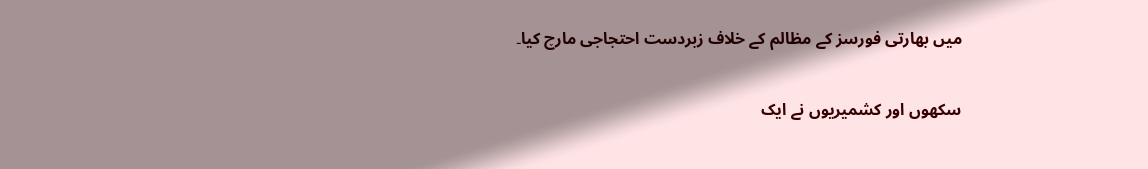میں بھارتی فورسز کے مظالم کے خلاف زبردست احتجاجی مارچ کیا۔

سکھوں اور کشمیریوں نے ایک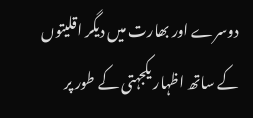دوسرے اور بھارت میں دیگر اقلیتوں کے ساتھ اظہار یکجہتی کے طور پر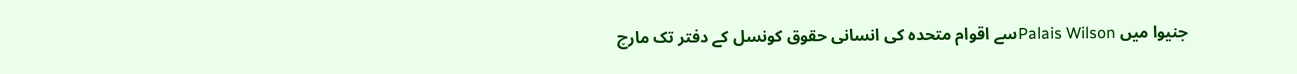جنیوا میں Palais Wilsonسے اقوام متحدہ کی انسانی حقوق کونسل کے دفتر تک مارچ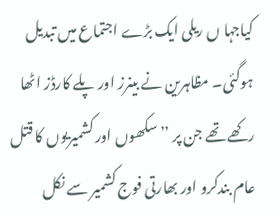کیاجہا ں ریلی ایک بڑے اجتماع میں تبدیل ہوگئی۔ مظاہرین نے بینرز اور پلے کارڈز اٹھا رکھے تھے جن پر ’’سکھوں اور کشمیریوں کا قتل عام بندکرو اور بھارتی فوج کشمیر سے نکل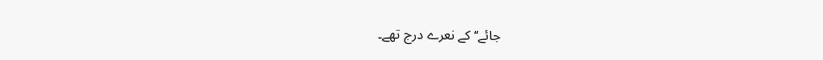جائے‘‘ کے نعرے درج تھے۔